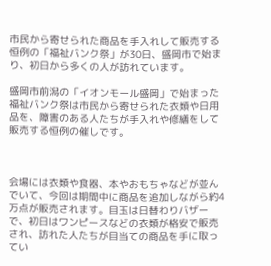市民から寄せられた商品を手入れして販売する恒例の「福祉バンク祭」が30日、盛岡市で始まり、初日から多くの人が訪れています。

盛岡市前潟の「イオンモール盛岡」で始まった福祉バンク祭は市民から寄せられた衣類や日用品を、障害のある人たちが手入れや修繕をして販売する恒例の催しです。



会場には衣類や食器、本やおもちゃなどが並んでいて、今回は期間中に商品を追加しながら約4万点が販売されます。目玉は日替わりバザーで、初日はワンピースなどの衣類が格安で販売され、訪れた人たちが目当ての商品を手に取ってい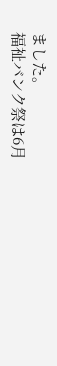ました。
福祉バンク祭は6月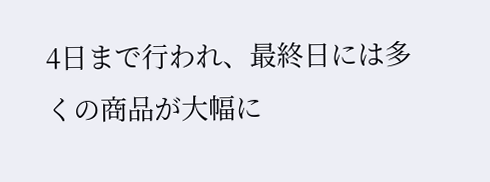4日まで行われ、最終日には多くの商品が大幅に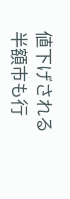値下げされる半額市も行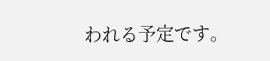われる予定です。